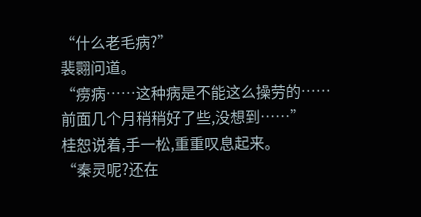“什么老毛病?”
裴翾问道。
“痨病……这种病是不能这么操劳的……前面几个月稍稍好了些,没想到……”
桂恕说着,手一松,重重叹息起来。
“秦灵呢?还在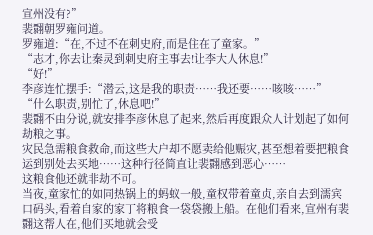宣州没有?”
裴翾朝罗雍问道。
罗雍道:“在,不过不在刺史府,而是住在了童家。”
“志才,你去让秦灵到刺史府主事去!让李大人休息!”
“好!”
李彦连忙摆手:“潜云,这是我的职责……我还要……咳咳……”
“什么职责,别忙了,休息吧!”
裴翾不由分说,就安排李彦休息了起来,然后再度跟众人计划起了如何劫粮之事。
灾民急需粮食救命,而这些大户却不愿卖给他赈灾,甚至想着要把粮食运到别处去买地……这种行径简直让裴翾感到恶心……
这粮食他还就非劫不可。
当夜,童家忙的如同热锅上的蚂蚁一般,童权带着童贞,亲自去到濡宾口码头,看着自家的家丁将粮食一袋袋搬上船。在他们看来,宣州有裴翾这帮人在,他们买地就会受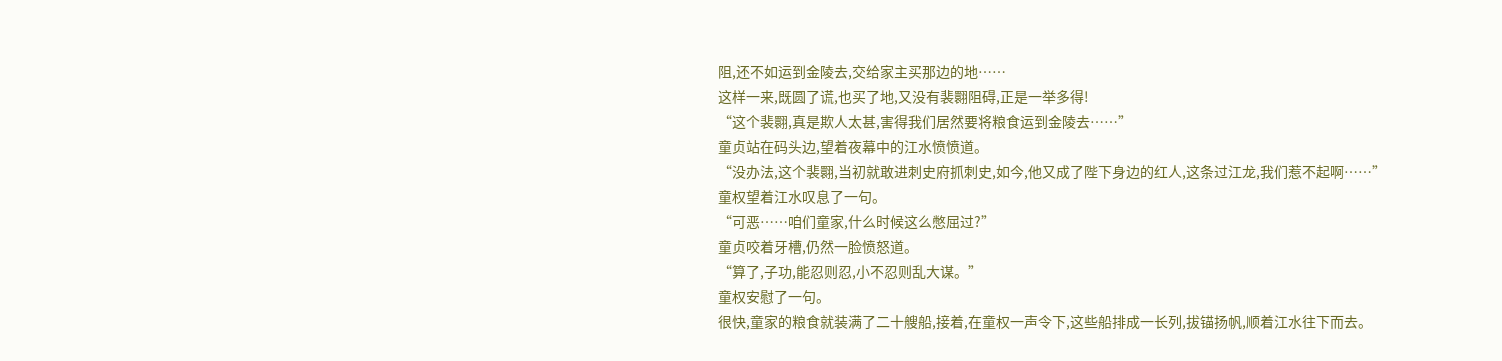阻,还不如运到金陵去,交给家主买那边的地……
这样一来,既圆了谎,也买了地,又没有裴翾阻碍,正是一举多得!
“这个裴翾,真是欺人太甚,害得我们居然要将粮食运到金陵去……”
童贞站在码头边,望着夜幕中的江水愤愤道。
“没办法,这个裴翾,当初就敢进刺史府抓刺史,如今,他又成了陛下身边的红人,这条过江龙,我们惹不起啊……”
童权望着江水叹息了一句。
“可恶……咱们童家,什么时候这么憋屈过?”
童贞咬着牙槽,仍然一脸愤怒道。
“算了,子功,能忍则忍,小不忍则乱大谋。”
童权安慰了一句。
很快,童家的粮食就装满了二十艘船,接着,在童权一声令下,这些船排成一长列,拔锚扬帆,顺着江水往下而去。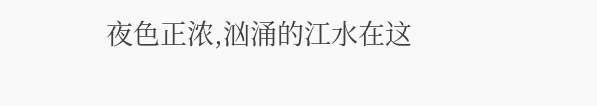夜色正浓,汹涌的江水在这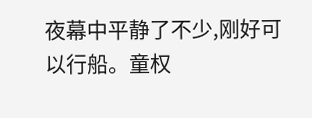夜幕中平静了不少,刚好可以行船。童权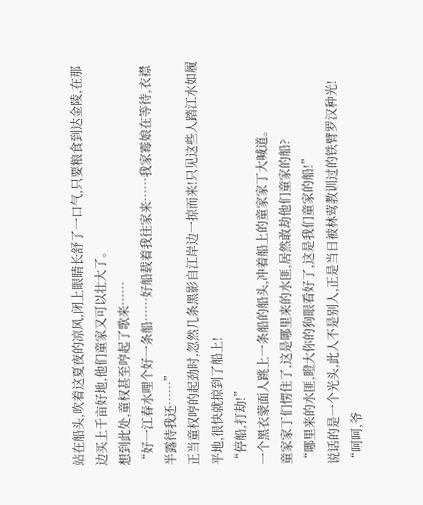站在船头,吹着这夏夜的凉风,闭上眼睛长舒了一口气,只要粮食到达金陵,在那边买上千亩好地,他们童家又可以壮大了。
想到此处,童权甚至哼起了歌来……
“好一江春水哩个好一条船……好船载着我往家来……我家霉娘在等待,衣襟半露待我还……”
正当童权哼的起劲时,忽然几条黑影自江岸边一掠而来!只见这些人踏江水如履平地,很快就掠到了船上!
“停船,打劫!”
一个黑衣蒙面人跳上一条船的船头,冲着船上的童家家丁大喊道。
童家家丁们愣住了,这是哪里来的水匪,居然敢劫他们童家的船?
“哪里来的水匪,瞪大你的狗眼看好了,这是我们童家的船!”
说话的是一个光头,此人不是别人,正是当日被林莺教训过的铁臂罗汉种光!
“呵呵,爷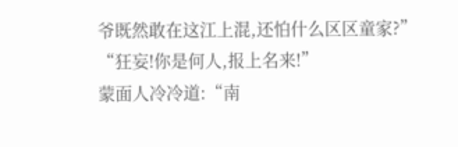爷既然敢在这江上混,还怕什么区区童家?”
“狂妄!你是何人,报上名来!”
蒙面人冷冷道:“南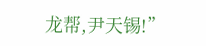龙帮,尹天锡!”